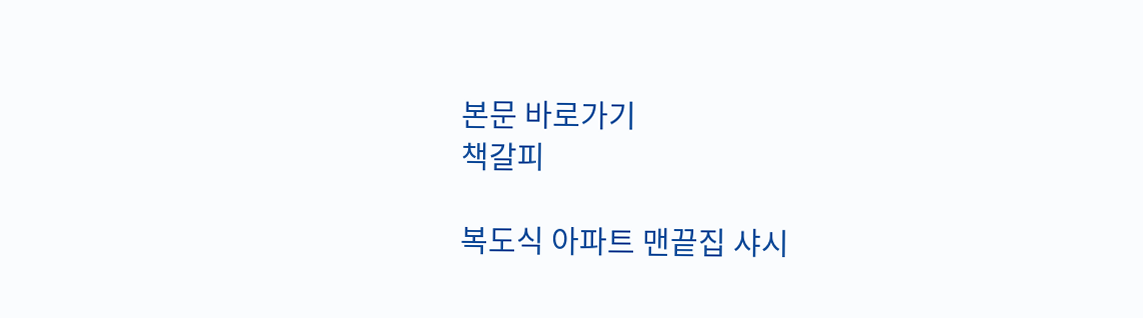본문 바로가기
책갈피

복도식 아파트 맨끝집 샤시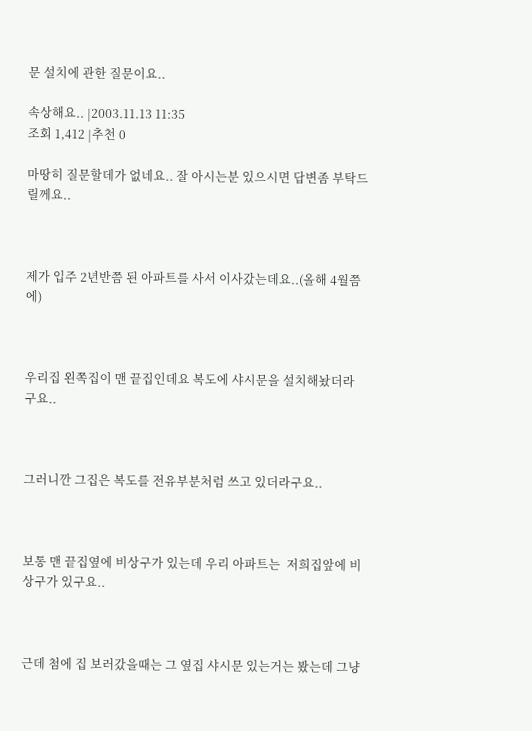문 설치에 관한 질문이요..

속상해요.. |2003.11.13 11:35
조회 1,412 |추천 0

마땅히 질문할데가 없네요.. 잘 아시는분 있으시면 답변좀 부탁드릴께요..



제가 입주 2년반쯤 된 아파트를 사서 이사갔는데요..(올해 4월쯤에)



우리집 왼쪽집이 맨 끝집인데요 복도에 샤시문을 설치해놨더라구요..



그러니깐 그집은 복도를 전유부분처럼 쓰고 있더라구요..



보통 맨 끝집옆에 비상구가 있는데 우리 아파트는  저희집앞에 비상구가 있구요..



근데 첨에 집 보러갔을때는 그 옆집 샤시문 있는거는 봤는데 그냥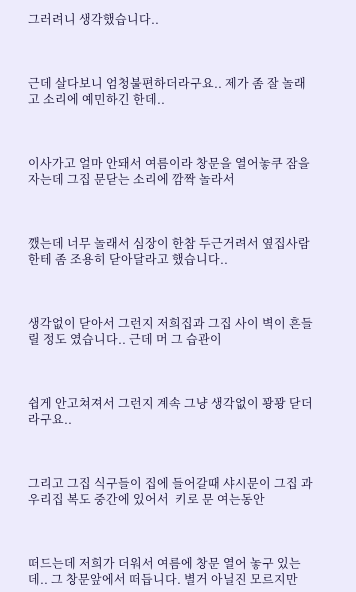그러려니 생각했습니다..



근데 살다보니 엄청불편하더라구요.. 제가 좀 잘 놀래고 소리에 예민하긴 한데..



이사가고 얼마 안돼서 여름이라 창문을 열어놓쿠 잠을 자는데 그집 문닫는 소리에 깜짝 놀라서



깼는데 너무 놀래서 심장이 한참 두근거려서 옆집사람한테 좀 조용히 닫아달라고 했습니다..



생각없이 닫아서 그런지 저희집과 그집 사이 벽이 흔들릴 정도 였습니다.. 근데 머 그 습관이



쉽게 안고쳐져서 그런지 계속 그냥 생각없이 꽝꽝 닫더라구요..



그리고 그집 식구들이 집에 들어갈때 샤시문이 그집 과 우리집 복도 중간에 있어서  키로 문 여는동안



떠드는데 저희가 더워서 여름에 창문 열어 놓구 있는데.. 그 창문앞에서 떠듭니다. 별거 아닐진 모르지만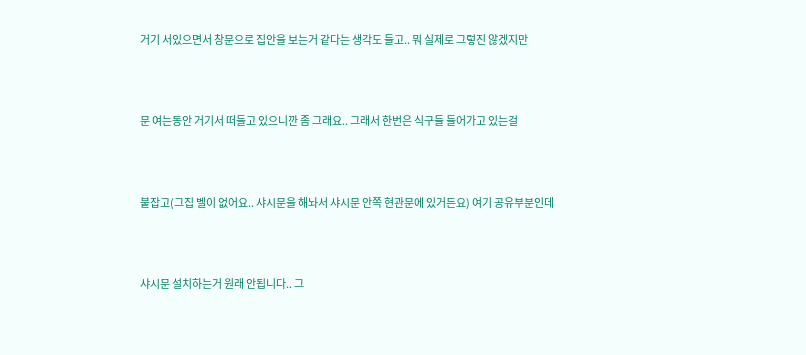거기 서있으면서 창문으로 집안을 보는거 같다는 생각도 들고.. 뭐 실제로 그렇진 않겠지만



문 여는동안 거기서 떠들고 있으니깐 좀 그래요.. 그래서 한번은 식구들 들어가고 있는걸



붙잡고(그집 벨이 없어요.. 샤시문을 해놔서 샤시문 안쪽 현관문에 있거든요) 여기 공유부분인데



샤시문 설치하는거 원래 안됩니다.. 그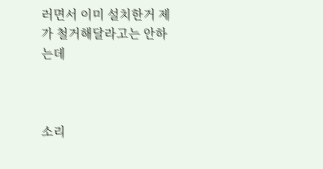러면서 이미 설치한거 제가 철거해달라고는 안하는데



소리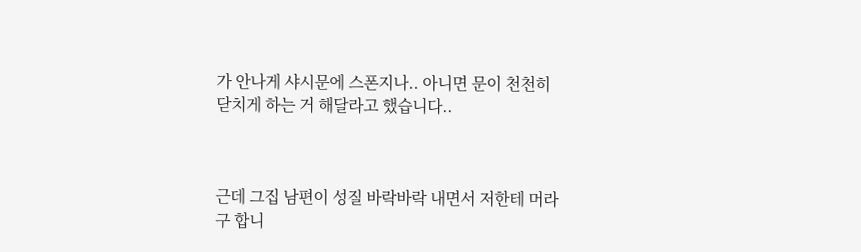가 안나게 샤시문에 스폰지나.. 아니면 문이 천천히 닫치게 하는 거 해달라고 했습니다..



근데 그집 남편이 성질 바락바락 내면서 저한테 머라구 합니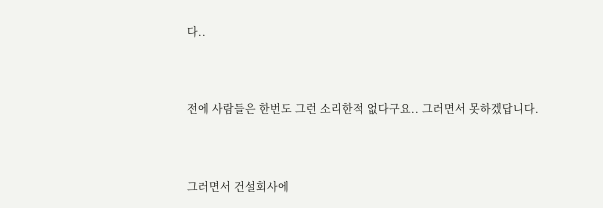다..



전에 사람들은 한번도 그런 소리한적 없다구요.. 그러면서 못하겠답니다.



그러면서 건설회사에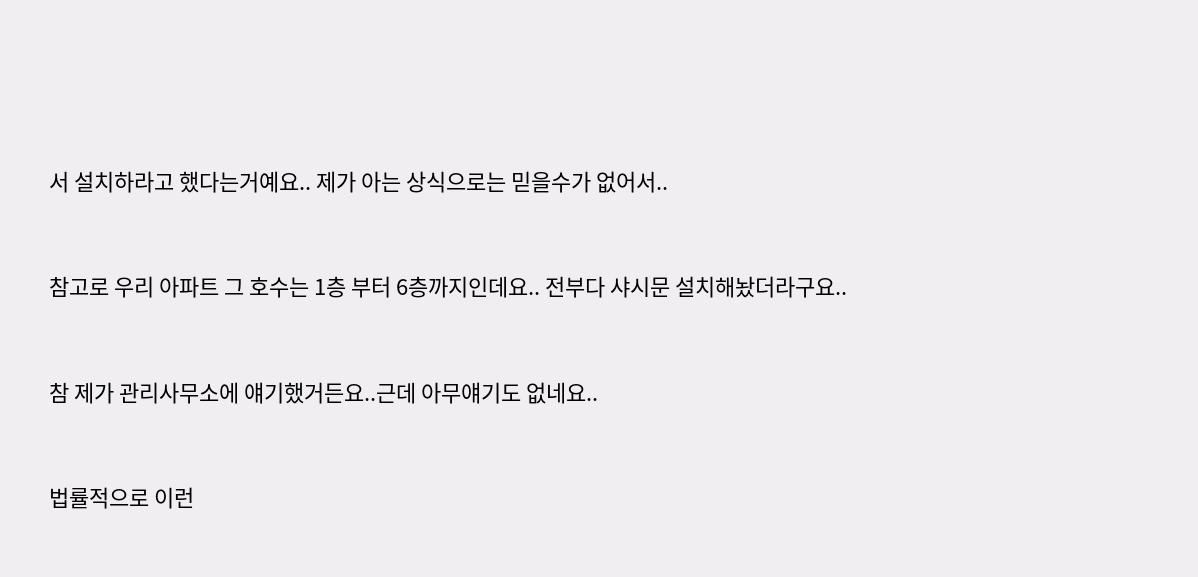서 설치하라고 했다는거예요.. 제가 아는 상식으로는 믿을수가 없어서..



참고로 우리 아파트 그 호수는 1층 부터 6층까지인데요.. 전부다 샤시문 설치해놨더라구요..



참 제가 관리사무소에 얘기했거든요..근데 아무얘기도 없네요..



법률적으로 이런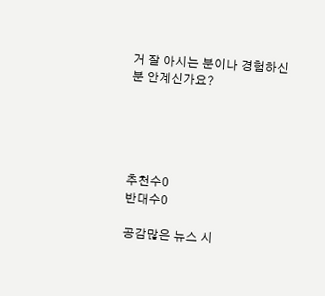거 잘 아시는 분이나 경험하신분 안계신가요?





추천수0
반대수0

공감많은 뉴스 시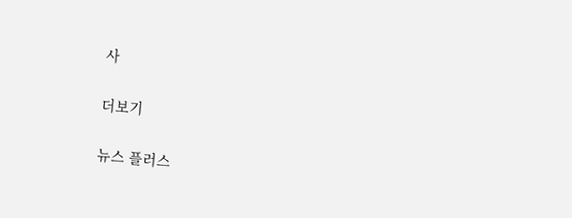사

더보기

뉴스 플러스